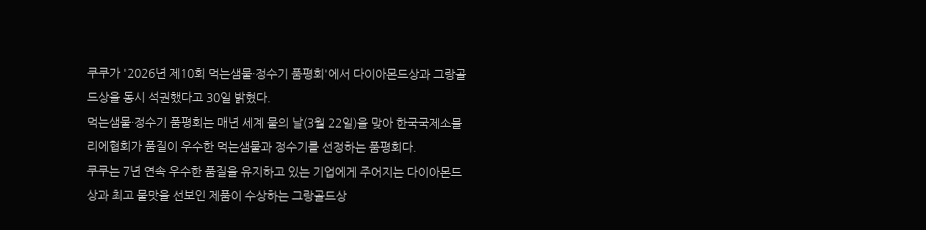쿠쿠가 '2026년 제10회 먹는샘물·정수기 품평회'에서 다이아몬드상과 그랑골드상을 동시 석권했다고 30일 밝혔다.
먹는샘물·정수기 품평회는 매년 세계 물의 날(3월 22일)을 맞아 한국국제소믈리에협회가 품질이 우수한 먹는샘물과 정수기를 선정하는 품평회다.
쿠쿠는 7년 연속 우수한 품질을 유지하고 있는 기업에게 주어지는 다이아몬드상과 최고 물맛을 선보인 제품이 수상하는 그랑골드상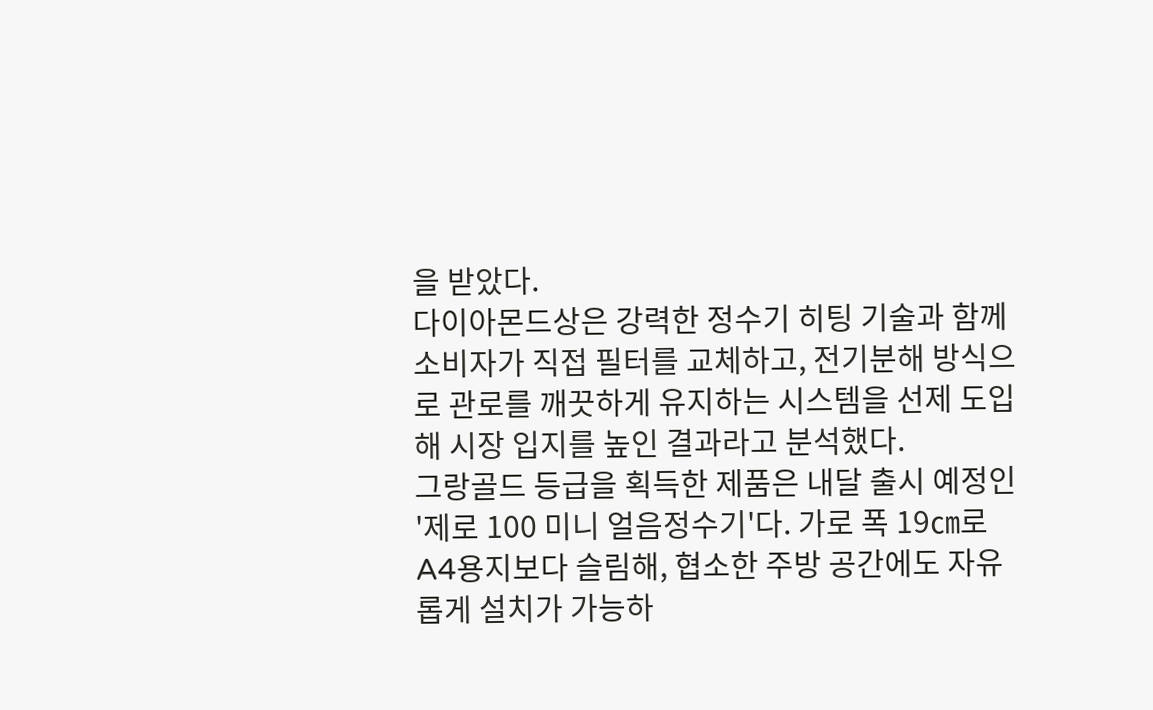을 받았다.
다이아몬드상은 강력한 정수기 히팅 기술과 함께 소비자가 직접 필터를 교체하고, 전기분해 방식으로 관로를 깨끗하게 유지하는 시스템을 선제 도입해 시장 입지를 높인 결과라고 분석했다.
그랑골드 등급을 획득한 제품은 내달 출시 예정인 '제로 100 미니 얼음정수기'다. 가로 폭 19㎝로 A4용지보다 슬림해, 협소한 주방 공간에도 자유롭게 설치가 가능하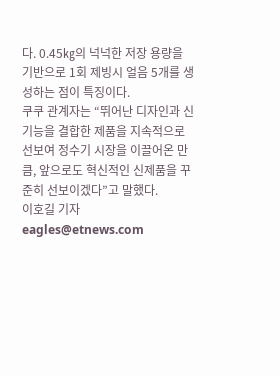다. 0.45㎏의 넉넉한 저장 용량을 기반으로 1회 제빙시 얼음 5개를 생성하는 점이 특징이다.
쿠쿠 관계자는 “뛰어난 디자인과 신기능을 결합한 제품을 지속적으로 선보여 정수기 시장을 이끌어온 만큼, 앞으로도 혁신적인 신제품을 꾸준히 선보이겠다”고 말했다.
이호길 기자 eagles@etnews.com